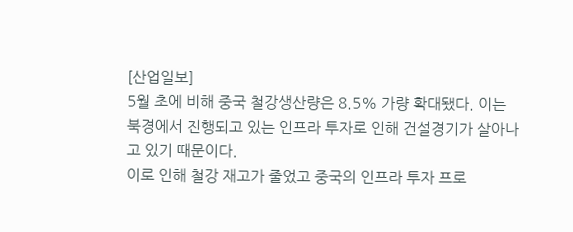[산업일보]
5월 초에 비해 중국 철강생산량은 8.5% 가량 확대됐다. 이는 북경에서 진행되고 있는 인프라 투자로 인해 건설경기가 살아나고 있기 때문이다.
이로 인해 철강 재고가 줄었고 중국의 인프라 투자 프로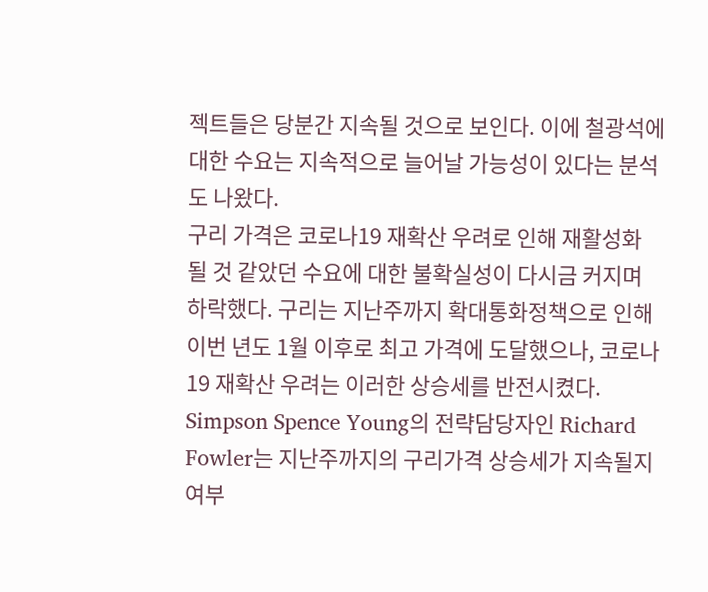젝트들은 당분간 지속될 것으로 보인다. 이에 철광석에 대한 수요는 지속적으로 늘어날 가능성이 있다는 분석도 나왔다.
구리 가격은 코로나19 재확산 우려로 인해 재활성화 될 것 같았던 수요에 대한 불확실성이 다시금 커지며 하락했다. 구리는 지난주까지 확대통화정책으로 인해 이번 년도 1월 이후로 최고 가격에 도달했으나, 코로나19 재확산 우려는 이러한 상승세를 반전시켰다.
Simpson Spence Young의 전략담당자인 Richard Fowler는 지난주까지의 구리가격 상승세가 지속될지 여부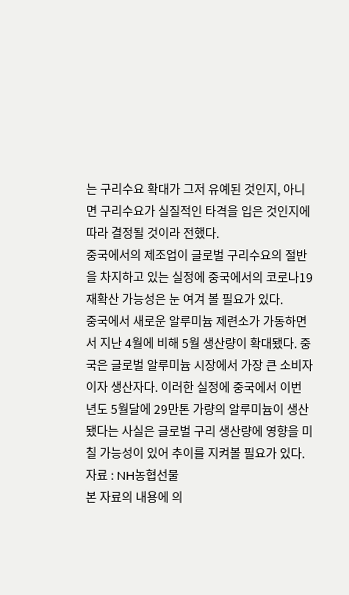는 구리수요 확대가 그저 유예된 것인지, 아니면 구리수요가 실질적인 타격을 입은 것인지에 따라 결정될 것이라 전했다.
중국에서의 제조업이 글로벌 구리수요의 절반을 차지하고 있는 실정에 중국에서의 코로나19 재확산 가능성은 눈 여겨 볼 필요가 있다.
중국에서 새로운 알루미늄 제련소가 가동하면서 지난 4월에 비해 5월 생산량이 확대됐다. 중국은 글로벌 알루미늄 시장에서 가장 큰 소비자이자 생산자다. 이러한 실정에 중국에서 이번 년도 5월달에 29만톤 가량의 알루미늄이 생산됐다는 사실은 글로벌 구리 생산량에 영향을 미칠 가능성이 있어 추이를 지켜볼 필요가 있다.
자료 : NH농협선물
본 자료의 내용에 의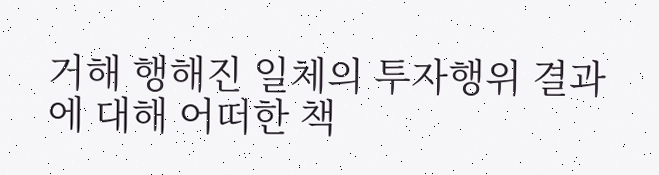거해 행해진 일체의 투자행위 결과에 대해 어떠한 책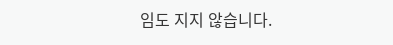임도 지지 않습니다.